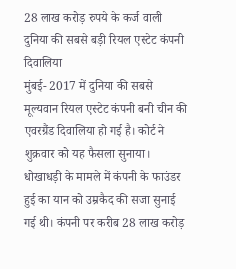28 लाख करोड़ रुपये के कर्ज वाली दुनिया की सबसे बड़ी रियल एस्टेट कंपनी दिवालिया
मुंबई- 2017 में दुनिया की सबसे मूल्यवान रियल एस्टेट कंपनी बनी चीन की एवरग्रैंड दिवालिया हो गई है। कोर्ट ने शुक्रवार को यह फैसला सुनाया। धोखाधड़ी के मामले में कंपनी के फाउंडर हुई का यान को उम्रकैद की सजा सुनाई गई थी। कंपनी पर करीब 28 लाख करोड़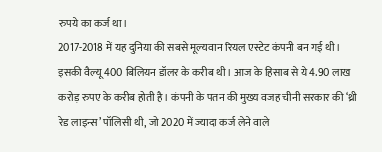रुपये का कर्ज था।
2017-2018 में यह दुनिया की सबसे मूल्यवान रियल एस्टेट कंपनी बन गई थी। इसकी वैल्यू 400 बिलियन डॉलर के करीब थी। आज के हिसाब से ये 4.90 लाख करोड़ रुपए के करीब होती है। कंपनी के पतन की मुख्य वजह चीनी सरकार की ‘थ्री रेड लाइन्स’ पॉलिसी थी, जो 2020 में ज्यादा कर्ज लेने वाले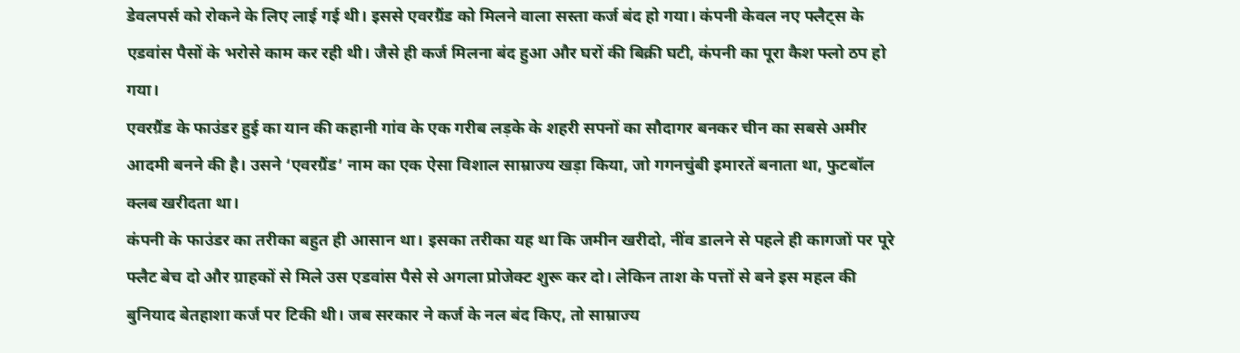डेवलपर्स को रोकने के लिए लाई गई थी। इससे एवरग्रैंड को मिलने वाला सस्ता कर्ज बंद हो गया। कंपनी केवल नए फ्लैट्स के एडवांस पैसों के भरोसे काम कर रही थी। जैसे ही कर्ज मिलना बंद हुआ और घरों की बिक्री घटी, कंपनी का पूरा कैश फ्लो ठप हो गया।
एवरग्रैंड के फाउंडर हुई का यान की कहानी गांव के एक गरीब लड़के के शहरी सपनों का सौदागर बनकर चीन का सबसे अमीर आदमी बनने की है। उसने ‘एवरग्रैंड’ नाम का एक ऐसा विशाल साम्राज्य खड़ा किया, जो गगनचुंबी इमारतें बनाता था, फुटबॉल क्लब खरीदता था।
कंपनी के फाउंडर का तरीका बहुत ही आसान था। इसका तरीका यह था कि जमीन खरीदो, नींव डालने से पहले ही कागजों पर पूरे फ्लैट बेच दो और ग्राहकों से मिले उस एडवांस पैसे से अगला प्रोजेक्ट शुरू कर दो। लेकिन ताश के पत्तों से बने इस महल की बुनियाद बेतहाशा कर्ज पर टिकी थी। जब सरकार ने कर्ज के नल बंद किए, तो साम्राज्य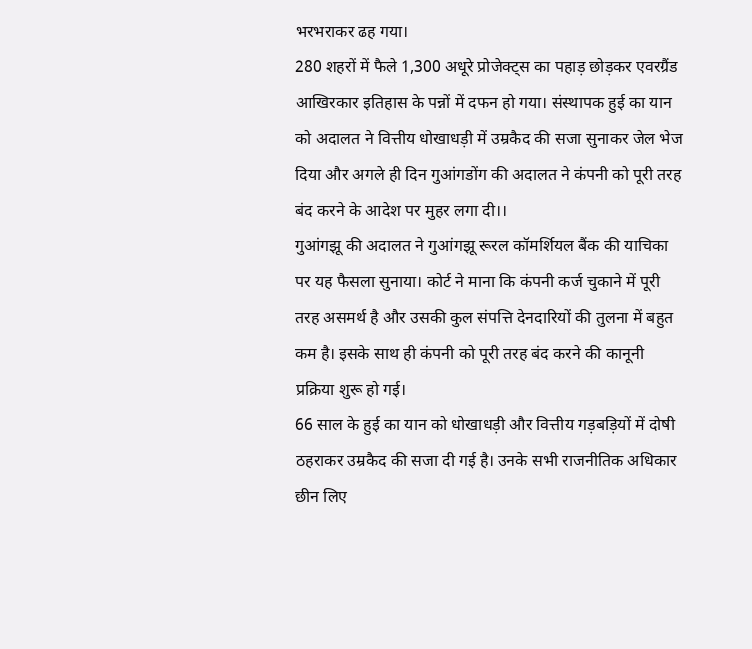भरभराकर ढह गया।
280 शहरों में फैले 1,300 अधूरे प्रोजेक्ट्स का पहाड़ छोड़कर एवरग्रैंड आखिरकार इतिहास के पन्नों में दफन हो गया। संस्थापक हुई का यान को अदालत ने वित्तीय धोखाधड़ी में उम्रकैद की सजा सुनाकर जेल भेज दिया और अगले ही दिन गुआंगडोंग की अदालत ने कंपनी को पूरी तरह बंद करने के आदेश पर मुहर लगा दी।।
गुआंगझू की अदालत ने गुआंगझू रूरल कॉमर्शियल बैंक की याचिका पर यह फैसला सुनाया। कोर्ट ने माना कि कंपनी कर्ज चुकाने में पूरी तरह असमर्थ है और उसकी कुल संपत्ति देनदारियों की तुलना में बहुत कम है। इसके साथ ही कंपनी को पूरी तरह बंद करने की कानूनी प्रक्रिया शुरू हो गई।
66 साल के हुई का यान को धोखाधड़ी और वित्तीय गड़बड़ियों में दोषी ठहराकर उम्रकैद की सजा दी गई है। उनके सभी राजनीतिक अधिकार छीन लिए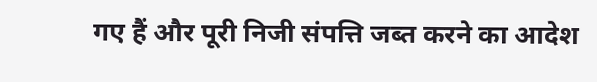गए हैं और पूरी निजी संपत्ति जब्त करने का आदेश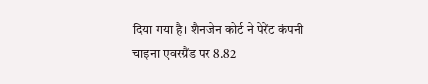दिया गया है। शैनजेन कोर्ट ने पेरेंट कंपनी चाइना एवरग्रैंड पर 8.82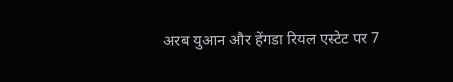अरब युआन और हेंगडा रियल एस्टेट पर 7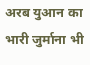अरब युआन का भारी जुर्माना भी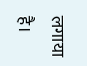लगाया है।